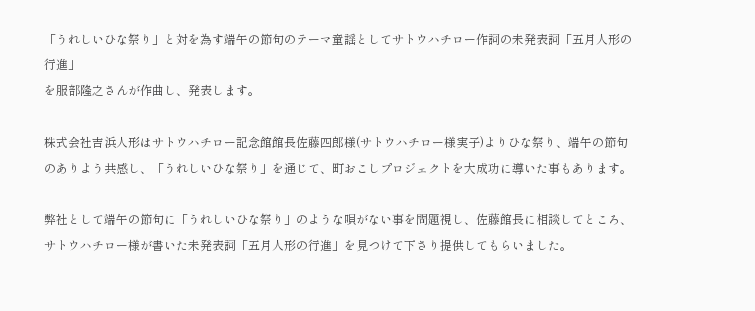「うれしいひな祭り」と対を為す端午の節句のテーマ童謡としてサトウハチロー作詞の未発表詞「五月人形の行進」
を服部隆之さんが作曲し、発表します。

株式会社吉浜人形はサトウハチロー記念館館長佐藤四郎様(サトウハチロー様実子)よりひな祭り、端午の節句のありよう共感し、「うれしいひな祭り」を通じて、町おこしプロジェクトを大成功に導いた事もあります。

弊社として端午の節句に「うれしいひな祭り」のような唄がない事を問題視し、佐藤館長に相談してところ、サトウハチロー様が書いた未発表詞「五月人形の行進」を見つけて下さり提供してもらいました。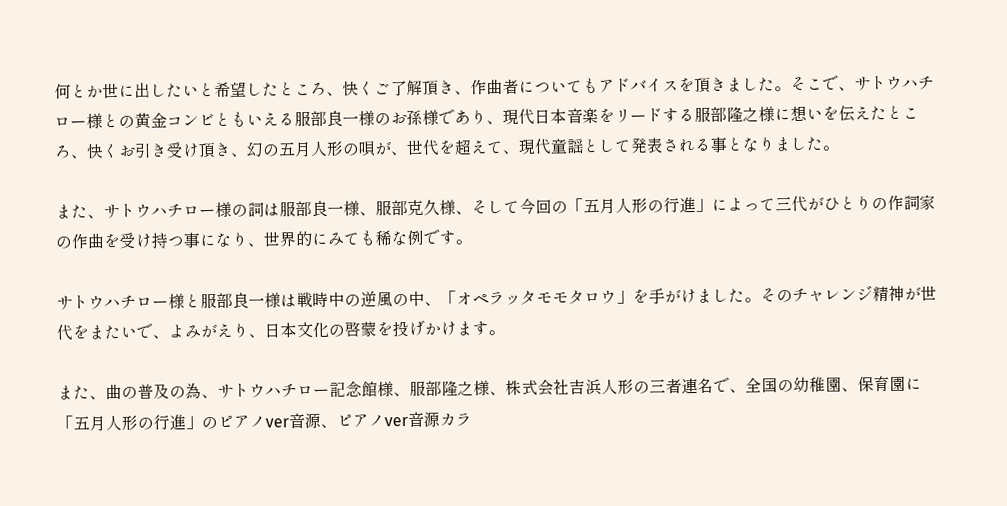何とか世に出したいと希望したところ、快くご了解頂き、作曲者についてもアドバイスを頂きました。そこで、サトウハチロー様との黄金コンビともいえる服部良一様のお孫様であり、現代日本音楽をリードする服部隆之様に想いを伝えたところ、快くお引き受け頂き、幻の五月人形の唄が、世代を超えて、現代童謡として発表される事となりました。

また、サトウハチロー様の詞は服部良一様、服部克久様、そして今回の「五月人形の行進」によって三代がひとりの作詞家の作曲を受け持つ事になり、世界的にみても稀な例です。

サトウハチロー様と服部良一様は戦時中の逆風の中、「オペラッタモモタロウ」を手がけました。そのチャレンジ精神が世代をまたいで、よみがえり、日本文化の啓蒙を投げかけます。

また、曲の普及の為、サトウハチロー記念館様、服部隆之様、株式会社吉浜人形の三者連名で、全国の幼稚園、保育園に「五月人形の行進」のピアノver音源、ピアノver音源カラ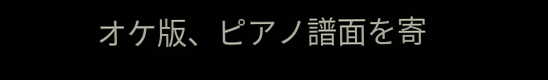オケ版、ピアノ譜面を寄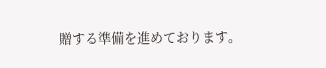贈する準備を進めております。